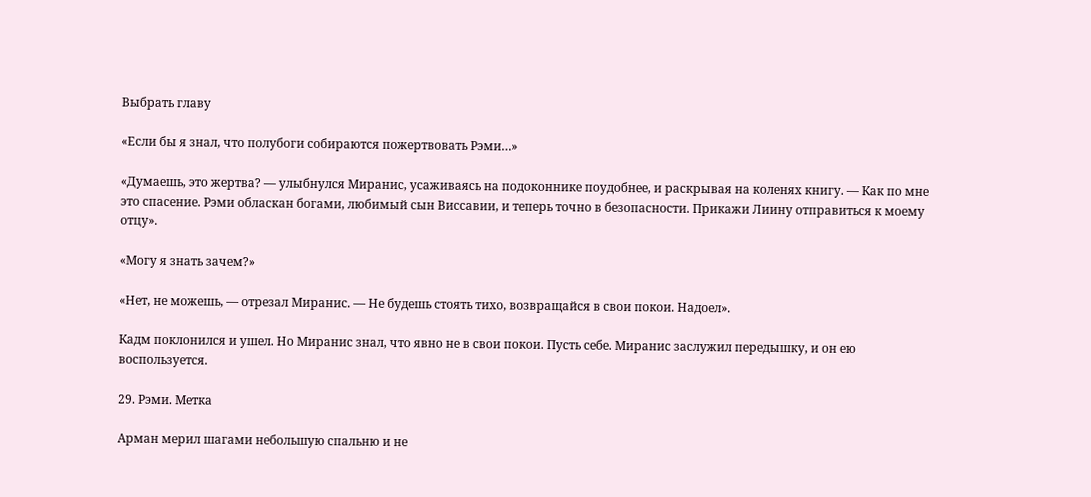Выбрать главу

«Если бы я знал, что полубоги собираются пожертвовать Рэми…»

«Думаешь, это жертва? — улыбнулся Миранис, усаживаясь на подоконнике поудобнее, и раскрывая на коленях книгу. — Как по мне это спасение. Рэми обласкан богами, любимый сын Виссавии, и теперь точно в безопасности. Прикажи Лиину отправиться к моему отцу».

«Могу я знать зачем?»

«Нет, не можешь, — отрезал Миранис. — Не будешь стоять тихо, возвращайся в свои покои. Надоел».

Кадм поклонился и ушел. Но Миранис знал, что явно не в свои покои. Пусть себе. Миранис заслужил передышку, и он ею воспользуется.

29. Рэми. Метка

Арман мерил шагами небольшую спальню и не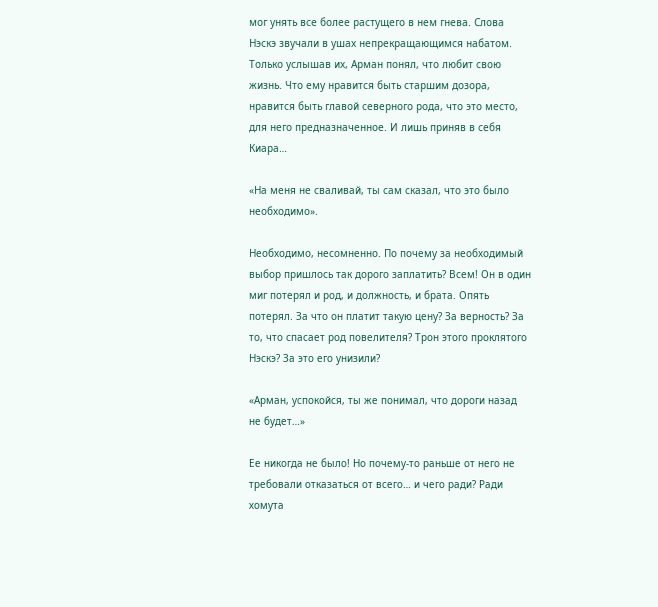мог унять все более растущего в нем гнева. Слова Нэскэ звучали в ушах непрекращающимся набатом. Только услышав их, Арман понял, что любит свою жизнь. Что ему нравится быть старшим дозора, нравится быть главой северного рода, что это место, для него предназначенное. И лишь приняв в себя Киара…

«На меня не сваливай, ты сам сказал, что это было необходимо».

Необходимо, несомненно. По почему за необходимый выбор пришлось так дорого заплатить? Всем! Он в один миг потерял и род, и должность, и брата. Опять потерял. За что он платит такую цену? За верность? За то, что спасает род повелителя? Трон этого проклятого Нэскэ? За это его унизили?

«Арман, успокойся, ты же понимал, что дороги назад не будет…»

Ее никогда не было! Но почему-то раньше от него не требовали отказаться от всего… и чего ради? Ради хомута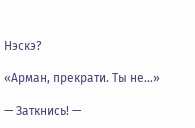Нэскэ?

«Арман, прекрати. Ты не…»

— Заткнись! —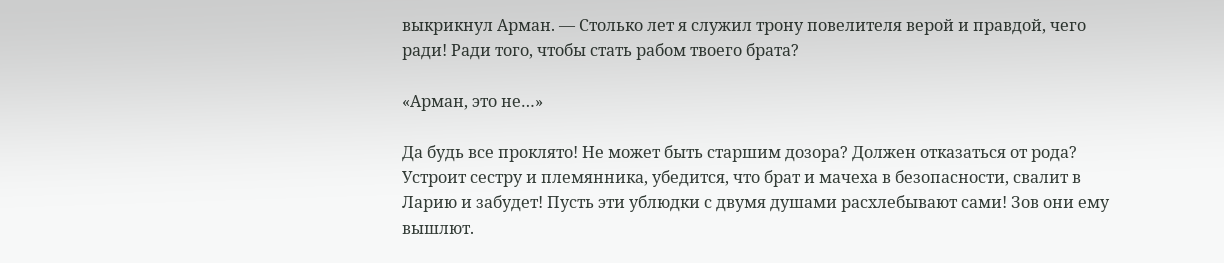выкрикнул Арман. — Столько лет я служил трону повелителя верой и правдой, чего ради! Ради того, чтобы стать рабом твоего брата?

«Арман, это не…»

Да будь все проклято! Не может быть старшим дозора? Должен отказаться от рода? Устроит сестру и племянника, убедится, что брат и мачеха в безопасности, свалит в Ларию и забудет! Пусть эти ублюдки с двумя душами расхлебывают сами! Зов они ему вышлют.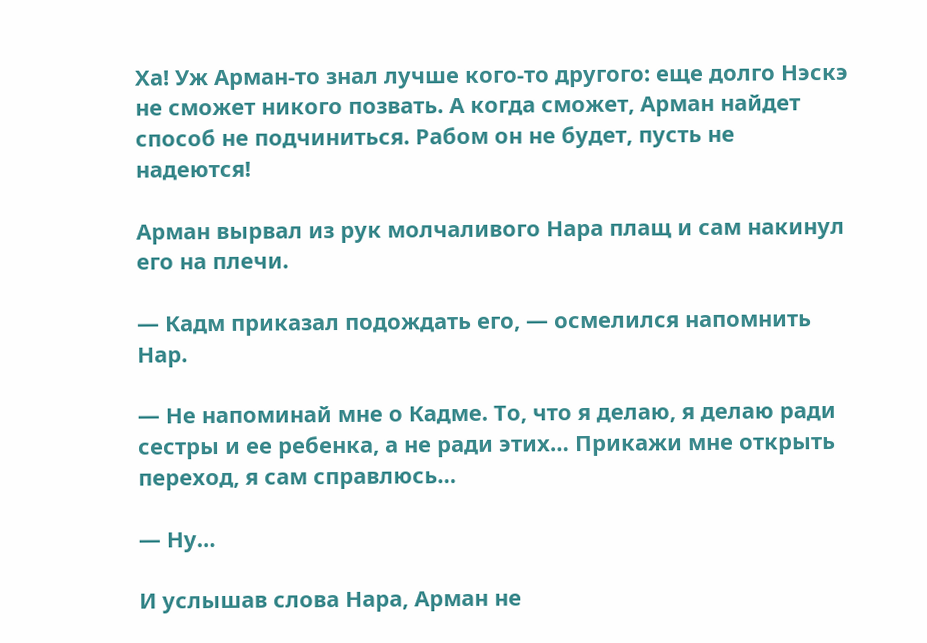Ха! Уж Арман-то знал лучше кого-то другого: еще долго Нэскэ не сможет никого позвать. А когда сможет, Арман найдет способ не подчиниться. Рабом он не будет, пусть не надеются!

Арман вырвал из рук молчаливого Нара плащ и сам накинул его на плечи.

— Кадм приказал подождать его, — осмелился напомнить Нар.

— Не напоминай мне о Кадме. То, что я делаю, я делаю ради сестры и ее ребенка, а не ради этих… Прикажи мне открыть переход, я сам справлюсь…

— Ну…

И услышав слова Нара, Арман не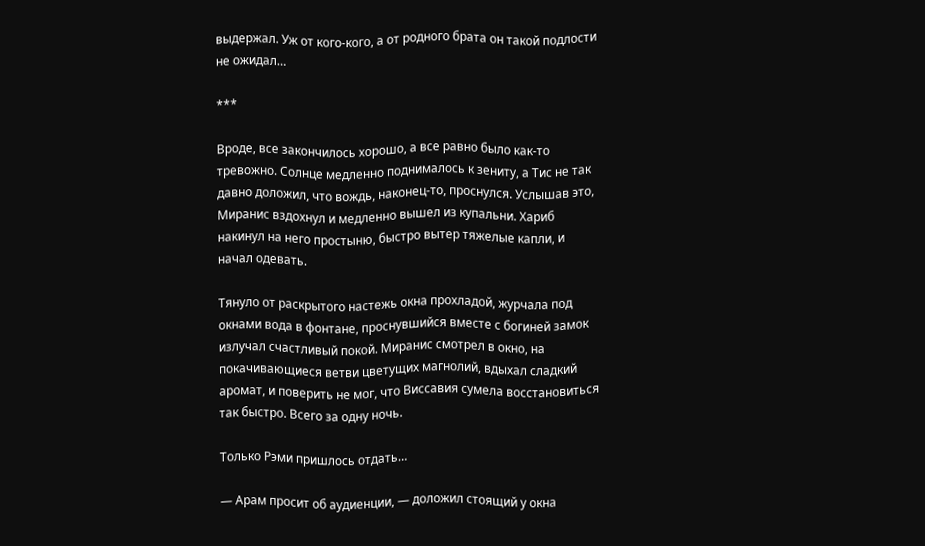выдержал. Уж от кого-кого, а от родного брата он такой подлости не ожидал…

***

Вроде, все закончилось хорошо, а все равно было как-то тревожно. Солнце медленно поднималось к зениту, а Тис не так давно доложил, что вождь, наконец-то, проснулся. Услышав это, Миранис вздохнул и медленно вышел из купальни. Хариб накинул на него простыню, быстро вытер тяжелые капли, и начал одевать.

Тянуло от раскрытого настежь окна прохладой, журчала под окнами вода в фонтане, проснувшийся вместе с богиней замок излучал счастливый покой. Миранис смотрел в окно, на покачивающиеся ветви цветущих магнолий, вдыхал сладкий аромат, и поверить не мог, что Виссавия сумела восстановиться так быстро. Всего за одну ночь.

Только Рэми пришлось отдать…

— Арам просит об аудиенции, — доложил стоящий у окна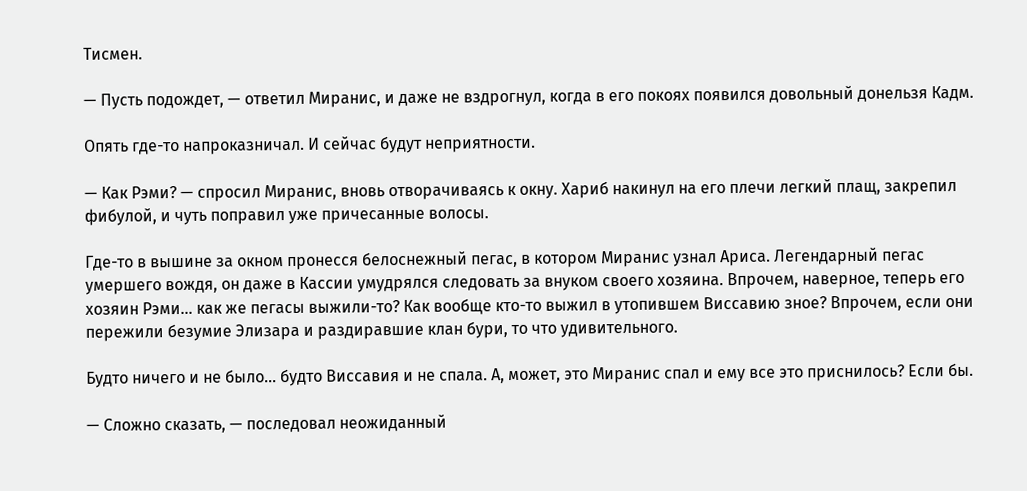Тисмен.

— Пусть подождет, — ответил Миранис, и даже не вздрогнул, когда в его покоях появился довольный донельзя Кадм.

Опять где-то напроказничал. И сейчас будут неприятности.

— Как Рэми? — спросил Миранис, вновь отворачиваясь к окну. Хариб накинул на его плечи легкий плащ, закрепил фибулой, и чуть поправил уже причесанные волосы.

Где-то в вышине за окном пронесся белоснежный пегас, в котором Миранис узнал Ариса. Легендарный пегас умершего вождя, он даже в Кассии умудрялся следовать за внуком своего хозяина. Впрочем, наверное, теперь его хозяин Рэми… как же пегасы выжили-то? Как вообще кто-то выжил в утопившем Виссавию зное? Впрочем, если они пережили безумие Элизара и раздиравшие клан бури, то что удивительного.

Будто ничего и не было… будто Виссавия и не спала. А, может, это Миранис спал и ему все это приснилось? Если бы.

— Сложно сказать, — последовал неожиданный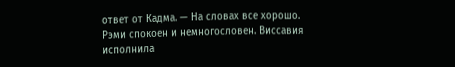ответ от Кадма. — На словах все хорошо. Рэми спокоен и немногословен. Виссавия исполнила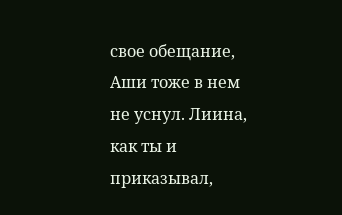свое обещание, Аши тоже в нем не уснул. Лиина, как ты и приказывал,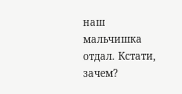наш мальчишка отдал. Кстати, зачем?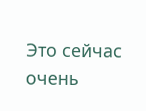Это сейчас очень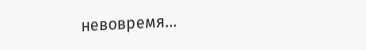невовремя…